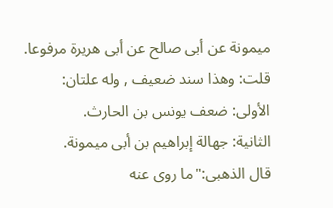ميمونة عن أبى صالح عن أبى هريرة مرفوعا.
قلت: وهذا سند ضعيف , وله علتان:
الأولى: ضعف يونس بن الحارث.
الثانية: جهالة إبراهيم بن أبى ميمونة.
قال الذهبى:"ما روى عنه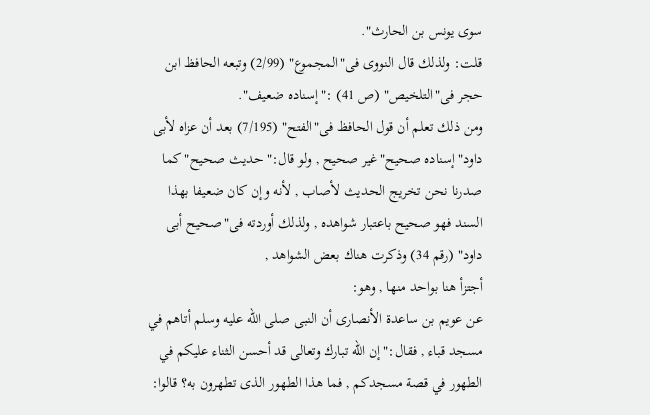سوى يونس بن الحارث".
قلت: ولذلك قال النووى فى"المجموع" (2/99) وتبعه الحافظ ابن حجر فى"التلخيص" (ص 41) :"إسناده ضعيف".
ومن ذلك تعلم أن قول الحافظ فى"الفتح" (7/195) بعد أن عزاه لأبى داود"إسناده صحيح"غير صحيح , ولو قال:"حديث صحيح"كما صدرنا نحن تخريج الحديث لأصاب , لأنه وإن كان ضعيفا بهذا السند فهو صحيح باعتبار شواهده , ولذلك أوردته فى"صحيح أبى داود" (رقم 34) وذكرت هناك بعض الشواهد ,
أجتزأ هنا بواحد منها , وهو:
عن عويم بن ساعدة الأنصارى أن النبى صلى الله عليه وسلم أتاهم في مسجد قباء , فقال:"إن الله تبارك وتعالى قد أحسن الثناء عليكم في الطهور في قصة مسجدكم , فما هذا الطهور الذى تطهرون به؟ قالوا: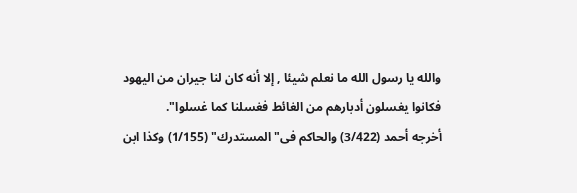والله يا رسول الله ما نعلم شيئا , إلا أنه كان لنا جيران من اليهود فكانوا يغسلون أدبارهم من الغائط فغسلنا كما غسلوا".
أخرجه أحمد (3/422) والحاكم فى"المستدرك" (1/155) وكذا ابن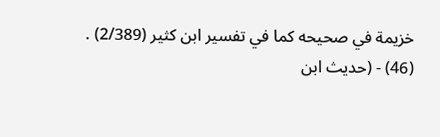خزيمة في صحيحه كما في تفسير ابن كثير (2/389) .
(46) - (حديث ابن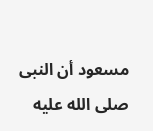مسعود أن النبى صلى الله عليه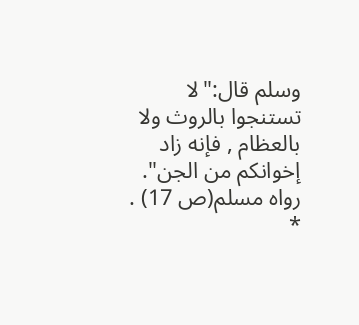وسلم قال:"لا تستنجوا بالروث ولا بالعظام , فإنه زاد إخوانكم من الجن". رواه مسلم(ص 17) .
*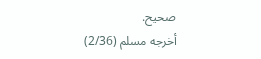صحيح.
أخرجه مسلم (2/36)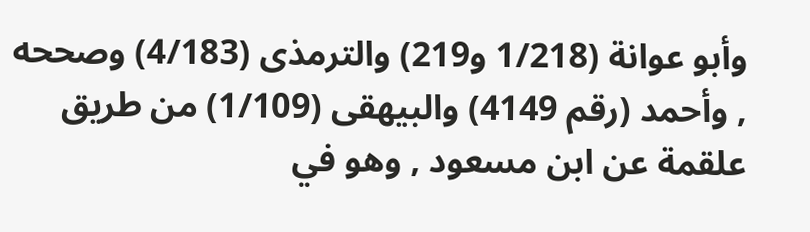وأبو عوانة (1/218 و219) والترمذى (4/183) وصححه , وأحمد (رقم 4149) والبيهقى (1/109) من طريق علقمة عن ابن مسعود , وهو في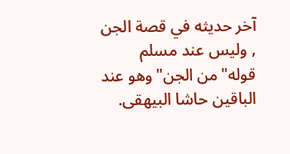آخر حديثه في قصة الجن , وليس عند مسلم قوله"من الجن"وهو عند الباقين حاشا البيهقى.